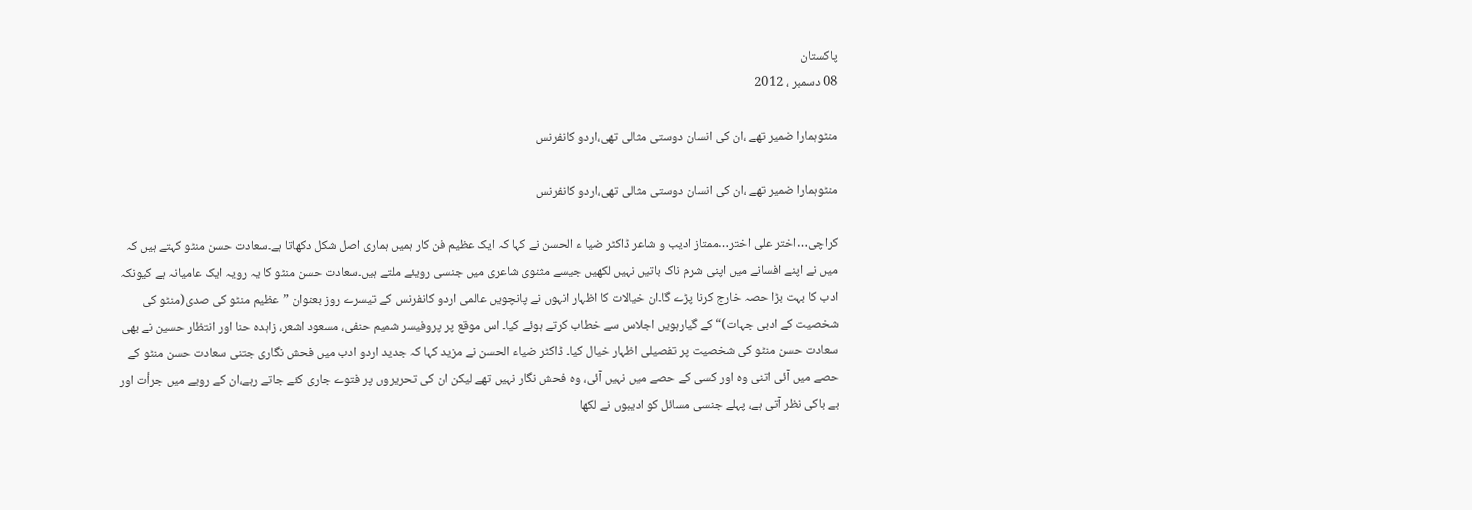پاکستان
08 دسمبر ، 2012

منٹوہمارا ضمیر تھے ،ان کی انسان دوستی مثالی تھی،اردو کانفرنس

منٹوہمارا ضمیر تھے ،ان کی انسان دوستی مثالی تھی،اردو کانفرنس

کراچی…اختر علی اختر…ممتاز ادیب و شاعر ڈاکٹر ضیا ء الحسن نے کہا کہ ایک عظیم فن کار ہمیں ہماری اصل شکل دکھاتا ہے۔سعادت حسن منٹو کہتے ہیں کہ میں نے اپنے افسانے میں اپنی شرم ناک باتیں نہیں لکھیں جیسے مثنوی شاعری میں جنسی رویئے ملتے ہیں۔سعادت حسن منٹو کا یہ رویہ ایک عامیانہ ہے کیونکہ ادب کا بہت بڑا حصہ خارج کرنا پڑے گا۔ان خیالات کا اظہار انہوں نے پانچویں عالمی اردو کانفرنس کے تیسرے روز بعنوان ”عظیم منٹو کی صدی(منٹو کی شخصیت کے ادبی جہات)“ کے گیارہویں اجلاس سے خطاب کرتے ہوئے کیا۔ اس موقع پر پروفیسر شمیم حنفی، مسعود اشعر، زاہدہ حنا اور انتظار حسین نے بھی سعادت حسن منٹو کی شخصیت پر تفصیلی اظہار خیال کیا۔ ڈاکٹر ضیاء الحسن نے مزید کہا کہ جدید اردو ادب میں فحش نگاری جتنی سعادت حسن منٹو کے حصے میں آئی اتنی وہ اور کسی کے حصے میں نہیں آئی، وہ فحش نگار نہیں تھے لیکن ان کی تحریروں پر فتوے جاری کئے جاتے رہے،ان کے رویے میں جرأت اور بے باکی نظر آتی ہے، پہلے جنسی مسائل کو ادیبوں نے لکھا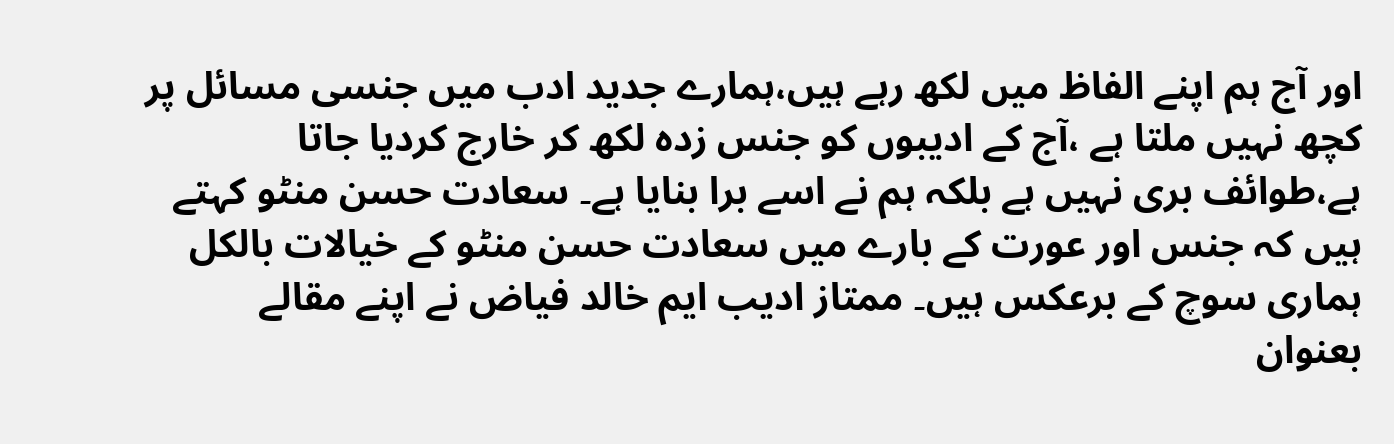اور آج ہم اپنے الفاظ میں لکھ رہے ہیں،ہمارے جدید ادب میں جنسی مسائل پر کچھ نہیں ملتا ہے ،آج کے ادیبوں کو جنس زدہ لکھ کر خارج کردیا جاتا ہے،طوائف بری نہیں ہے بلکہ ہم نے اسے برا بنایا ہے۔ سعادت حسن منٹو کہتے ہیں کہ جنس اور عورت کے بارے میں سعادت حسن منٹو کے خیالات بالکل ہماری سوچ کے برعکس ہیں۔ ممتاز ادیب ایم خالد فیاض نے اپنے مقالے بعنوان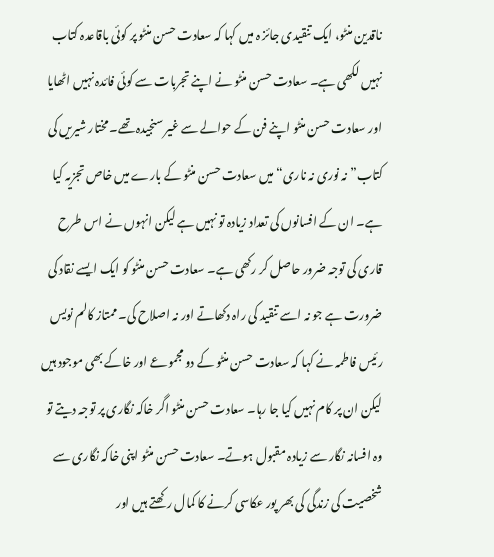ناقدین منٹو، ایک تنقیدی جائز ہ میں کہا کہ سعادت حسن منٹو پر کوئی باقاعدہ کتاب نہیں لکھی ہے۔ سعادت حسن منٹو نے اپنے تجربات سے کوئی فائدہ نہیں اٹھایا اور سعادت حسن منٹو اپنے فن کے حوالے سے غیر سنجیدہ تھے۔ مختار شیریں کی کتاب” نہ نوری نہ ناری“ میں سعادت حسن منٹو کے بارے میں خاص تجزیہ کیا ہے۔ ان کے افسانوں کی تعداد زیادہ تو نہیں ہے لیکن انہوں نے اس طرح قاری کی توجہ ضرور حاصل کر رکھی ہے۔ سعادت حسن منٹو کو ایک ایسے نقاد کی ضرورت ہے جو نہ اسے تنقید کی راہ دکھاتے اور نہ اصلاح کی۔ ممتاز کالم نویس رئیس فاطمہ نے کہا کہ سعادت حسن منٹو کے دو مجموعے اور خاکے بھی موجود ہیں لیکن ان پر کام نہیں کیا جا رہا۔ سعادت حسن منٹو اگر خاکہ نگاری پر توجہ دیتے تو وہ افسانہ نگار سے زیادہ مقبول ہوتے۔ سعادت حسن منٹو اپنی خاکہ نگاری سے شخصیت کی زندگی کی بھر پور عکاسی کرنے کا کمال رکھتے ہیں اور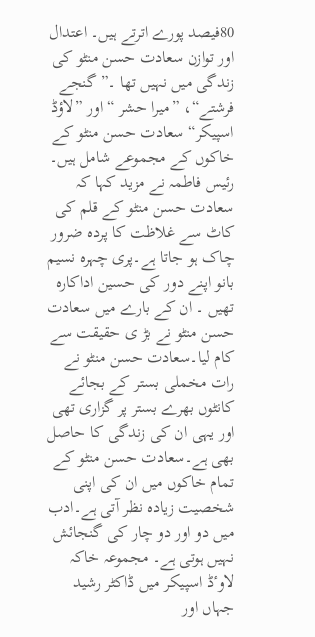80فیصد پورے اترتے ہیں۔ اعتدال اور توازن سعادت حسن منٹو کی زندگی میں نہیں تھا ۔”گنجے فرشتے“، ”میرا حشر “اور ”لاؤڈ اسپیکر“ سعادت حسن منٹو کے خاکوں کے مجموعے شامل ہیں۔ رئیس فاطمہ نے مزید کہا کہ سعادت حسن منٹو کے قلم کی کاٹ سے غلاظت کا پردہ ضرور چاک ہو جاتا ہے۔پری چہرہ نسیم بانو اپنے دور کی حسین اداکارہ تھیں ۔ ان کے بارے میں سعادت حسن منٹو نے بڑ ی حقیقت سے کام لیا۔سعادت حسن منٹو نے رات مخملی بستر کے بجائے کانٹوں بھرے بستر پر گزاری تھی اور یہی ان کی زندگی کا حاصل بھی ہے۔سعادت حسن منٹو کے تمام خاکوں میں ان کی اپنی شخصیت زیادہ نظر آتی ہے۔ادب میں دو اور دو چار کی گنجائش نہیں ہوتی ہے۔ مجموعہ خاکہ لاوٴڈ اسپیکر میں ڈاکٹر رشید جہاں اور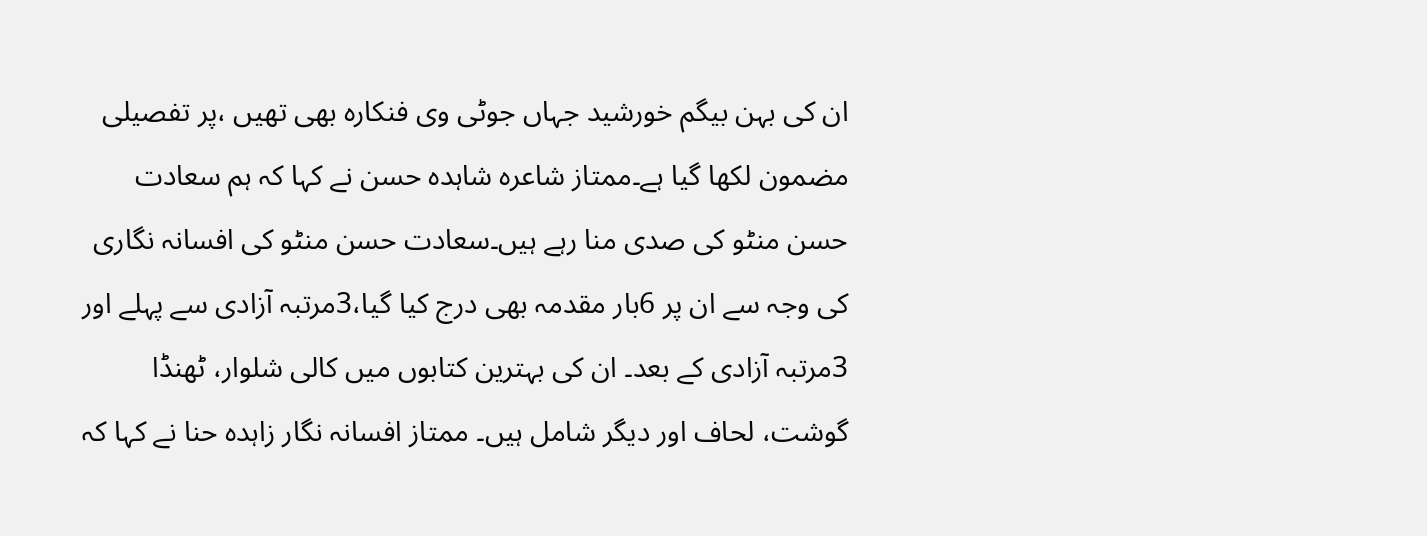ان کی بہن بیگم خورشید جہاں جوٹی وی فنکارہ بھی تھیں ،پر تفصیلی مضمون لکھا گیا ہے۔ممتاز شاعرہ شاہدہ حسن نے کہا کہ ہم سعادت حسن منٹو کی صدی منا رہے ہیں۔سعادت حسن منٹو کی افسانہ نگاری کی وجہ سے ان پر 6بار مقدمہ بھی درج کیا گیا،3مرتبہ آزادی سے پہلے اور 3مرتبہ آزادی کے بعد۔ ان کی بہترین کتابوں میں کالی شلوار، ٹھنڈا گوشت، لحاف اور دیگر شامل ہیں۔ ممتاز افسانہ نگار زاہدہ حنا نے کہا کہ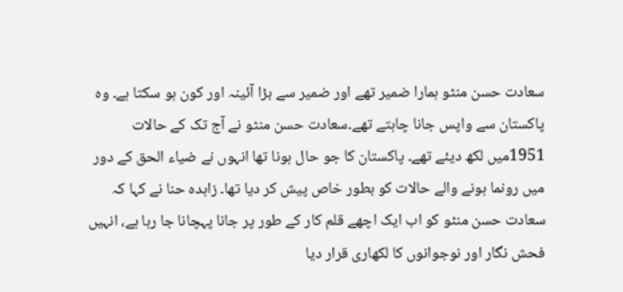سعادت حسن منٹو ہمارا ضمیر تھے اور ضمیر سے بڑا آئینہ اور کون ہو سکتا ہے۔ وہ پاکستان سے واپس جانا چاہتے تھے۔سعادت حسن منٹو نے آج تک کے حالات 1951میں لکھ دیئے تھے۔ پاکستان کا جو حال ہونا تھا انہوں نے ضیاء الحق کے دور میں رونما ہونے والے حالات کو بطور خاص پیش کر دیا تھا۔ زاہدہ حنا نے کہا کہ سعادت حسن منٹو کو اب ایک اچھے قلم کار کے طور پر جانا پہچانا جا رہا ہے، انہیں فحش نگار اور نوجوانوں کا لکھاری قرار دیا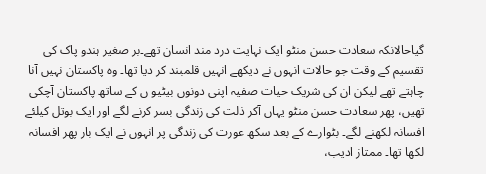گیاحالانکہ سعادت حسن منٹو ایک نہایت درد مند انسان تھے۔بر صغیر ہندو پاک کی تقسیم کے وقت جو حالات انہوں نے دیکھے انہیں قلمبند کر دیا تھا۔ وہ پاکستان نہیں آنا چاہتے تھے لیکن ان کی شریک حیات صفیہ اپنی دونوں بیٹیو ں کے ساتھ پاکستان آچکی تھیں، پھر سعادت حسن منٹو یہاں آکر ذلت کی زندگی بسر کرنے لگے اور ایک بوتل کیلئے افسانہ لکھنے لگے۔ بٹوارے کے بعد سکھ عورت کی زندگی پر انہوں نے ایک بار پھر افسانہ لکھا تھا۔ ممتاز ادیب،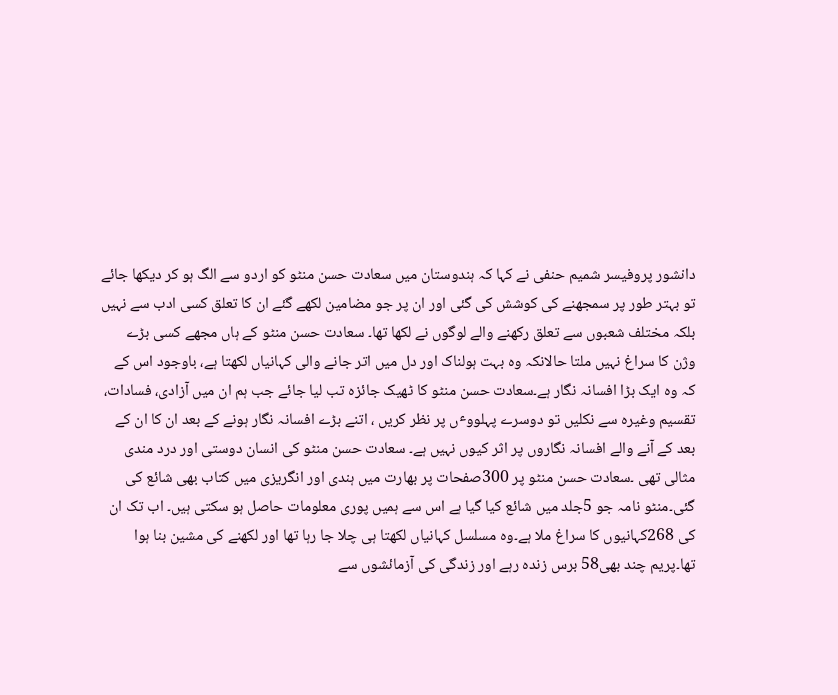دانشور پروفیسر شمیم حنفی نے کہا کہ ہندوستان میں سعادت حسن منٹو کو اردو سے الگ ہو کر دیکھا جائے تو بہتر طور پر سمجھنے کی کوشش کی گئی اور ان پر جو مضامین لکھے گئے ان کا تعلق کسی ادب سے نہیں بلکہ مختلف شعبوں سے تعلق رکھنے والے لوگوں نے لکھا تھا۔ سعادت حسن منٹو کے ہاں مجھے کسی بڑے وژن کا سراغ نہیں ملتا حالانکہ وہ بہت ہولناک اور دل میں اتر جانے والی کہانیاں لکھتا ہے، باوجود اس کے کہ وہ ایک بڑا افسانہ نگار ہے۔سعادت حسن منٹو کا ٹھیک جائزہ تب لیا جائے جب ہم ان میں آزادی، فسادات، تقسیم وغیرہ سے نکلیں تو دوسرے پہلووٴں پر نظر کریں ، اتنے بڑے افسانہ نگار ہونے کے بعد ان کا ان کے بعد کے آنے والے افسانہ نگاروں پر اثر کیوں نہیں ہے۔ سعادت حسن منٹو کی انسان دوستی اور درد مندی مثالی تھی ۔سعادت حسن منٹو پر 300صفحات پر بھارت میں ہندی اور انگریزی میں کتاب بھی شائع کی گئی۔منٹو نامہ جو 5جلد میں شائع کیا گیا ہے اس سے ہمیں پوری معلومات حاصل ہو سکتی ہیں۔ اب تک ان کی 268کہانیوں کا سراغ ملا ہے۔وہ مسلسل کہانیاں لکھتا ہی چلا جا رہا تھا اور لکھنے کی مشین بنا ہوا تھا۔پریم چند بھی58 برس زندہ رہے اور زندگی کی آزمائشوں سے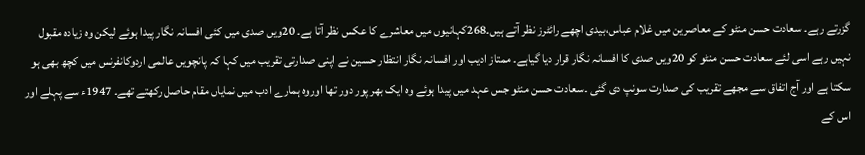گزرتے رہے۔ سعادت حسن منٹو کے معاصرین میں غلام عباس،بیدی اچھے رائٹرز نظر آتے ہیں۔268کہانیوں میں معاشرے کا عکس نظر آتا ہے۔ 20ویں صدی میں کئی افسانہ نگار پیدا ہوئے لیکن وہ زیادہ مقبول نہیں رہے اسی لئے سعادت حسن منٹو کو 20ویں صدی کا افسانہ نگار قرار دیا گیاہے۔ ممتاز ادیب اور افسانہ نگار انتظار حسین نے اپنی صدارتی تقریب میں کہا کہ پانچویں عالمی اردوکانفرنس میں کچھ بھی ہو سکتا ہے اور آج اتفاق سے مجھے تقریب کی صدارت سونپ دی گئی ۔سعادت حسن منٹو جس عہد میں پیدا ہوئے وہ ایک بھر پور دور تھا اوروہ ہمارے ادب میں نمایاں مقام حاصل رکھتے تھے۔ 1947ء سے پہلے اور اس کے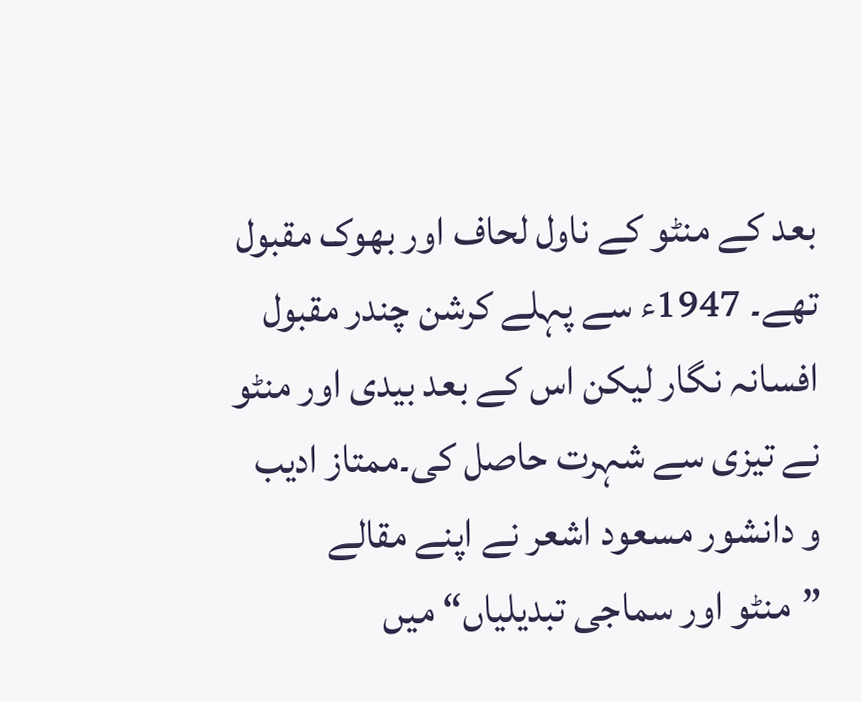بعد کے منٹو کے ناول لحاف اور بھوک مقبول تھے۔ 1947ء سے پہلے کرشن چندر مقبول افسانہ نگار لیکن اس کے بعد بیدی اور منٹو نے تیزی سے شہرت حاصل کی۔ممتاز ادیب و دانشور مسعود اشعر نے اپنے مقالے ”منٹو اور سماجی تبدیلیاں“ میں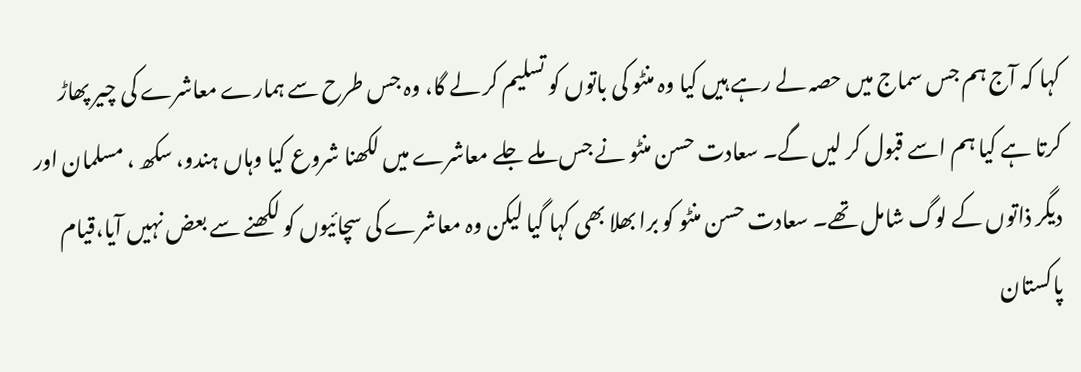کہا کہ آج ہم جس سماج میں حصہ لے رہے ہیں کیا وہ منٹو کی باتوں کو تسلیم کر لے گا، وہ جس طرح سے ہمارے معاشرے کی چیر پھاڑ کرتا ہے کیا ہم اسے قبول کر لیں گے۔ سعادت حسن منٹو نے جس ملے جلے معاشرے میں لکھنا شروع کیا وہاں ہندو، سکھ ، مسلمان اور دیگر ذاتوں کے لوگ شامل تھے۔ سعادت حسن منٹو کو برا بھلا بھی کہا گیا لیکن وہ معاشرے کی سچائیوں کو لکھنے سے بعض نہیں آیا،قیام پاکستان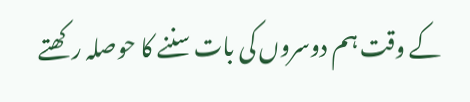کے وقت ہم دوسروں کی بات سننے کا حوصلہ رکھتے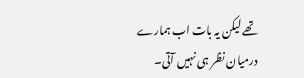تھے لیکن یہ بات اب ہمارے درمیان نظر ہی نہیں آتی۔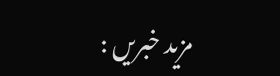مزید خبریں :